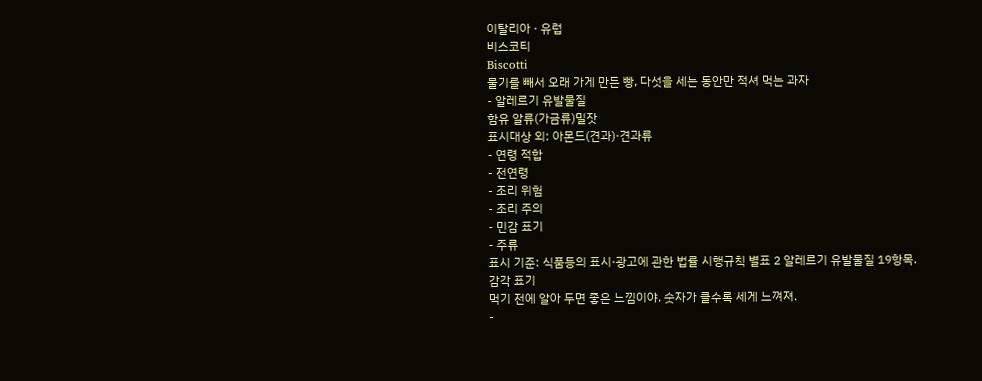이탈리아 · 유럽
비스코티
Biscotti
물기를 빼서 오래 가게 만든 빵, 다섯을 세는 동안만 적셔 먹는 과자
- 알레르기 유발물질
함유 알류(가금류)밀잣
표시대상 외: 아몬드(견과)·견과류
- 연령 적합
- 전연령
- 조리 위험
- 조리 주의
- 민감 표기
- 주류
표시 기준: 식품등의 표시·광고에 관한 법률 시행규칙 별표 2 알레르기 유발물질 19항목.
감각 표기
먹기 전에 알아 두면 좋은 느낌이야. 숫자가 클수록 세게 느껴져.
-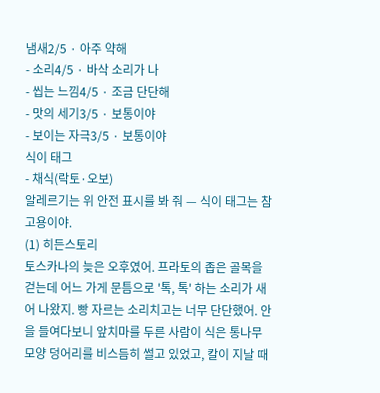냄새2/5 · 아주 약해
- 소리4/5 · 바삭 소리가 나
- 씹는 느낌4/5 · 조금 단단해
- 맛의 세기3/5 · 보통이야
- 보이는 자극3/5 · 보통이야
식이 태그
- 채식(락토·오보)
알레르기는 위 안전 표시를 봐 줘 — 식이 태그는 참고용이야.
(1) 히든스토리
토스카나의 늦은 오후였어. 프라토의 좁은 골목을 걷는데 어느 가게 문틈으로 '톡, 톡' 하는 소리가 새어 나왔지. 빵 자르는 소리치고는 너무 단단했어. 안을 들여다보니 앞치마를 두른 사람이 식은 통나무 모양 덩어리를 비스듬히 썰고 있었고, 칼이 지날 때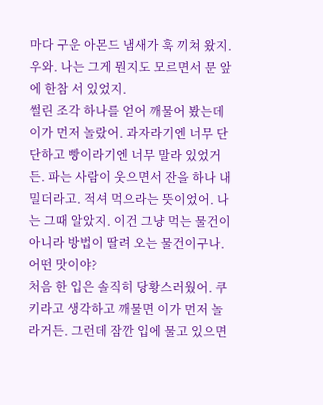마다 구운 아몬드 냄새가 훅 끼쳐 왔지. 우와. 나는 그게 뭔지도 모르면서 문 앞에 한참 서 있었지.
썰린 조각 하나를 얻어 깨물어 봤는데 이가 먼저 놀랐어. 과자라기엔 너무 단단하고 빵이라기엔 너무 말라 있었거든. 파는 사람이 웃으면서 잔을 하나 내밀더라고. 적셔 먹으라는 뜻이었어. 나는 그때 알았지. 이건 그냥 먹는 물건이 아니라 방법이 딸려 오는 물건이구나.
어떤 맛이야?
처음 한 입은 솔직히 당황스러웠어. 쿠키라고 생각하고 깨물면 이가 먼저 놀라거든. 그런데 잠깐 입에 물고 있으면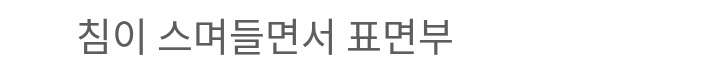침이 스며들면서 표면부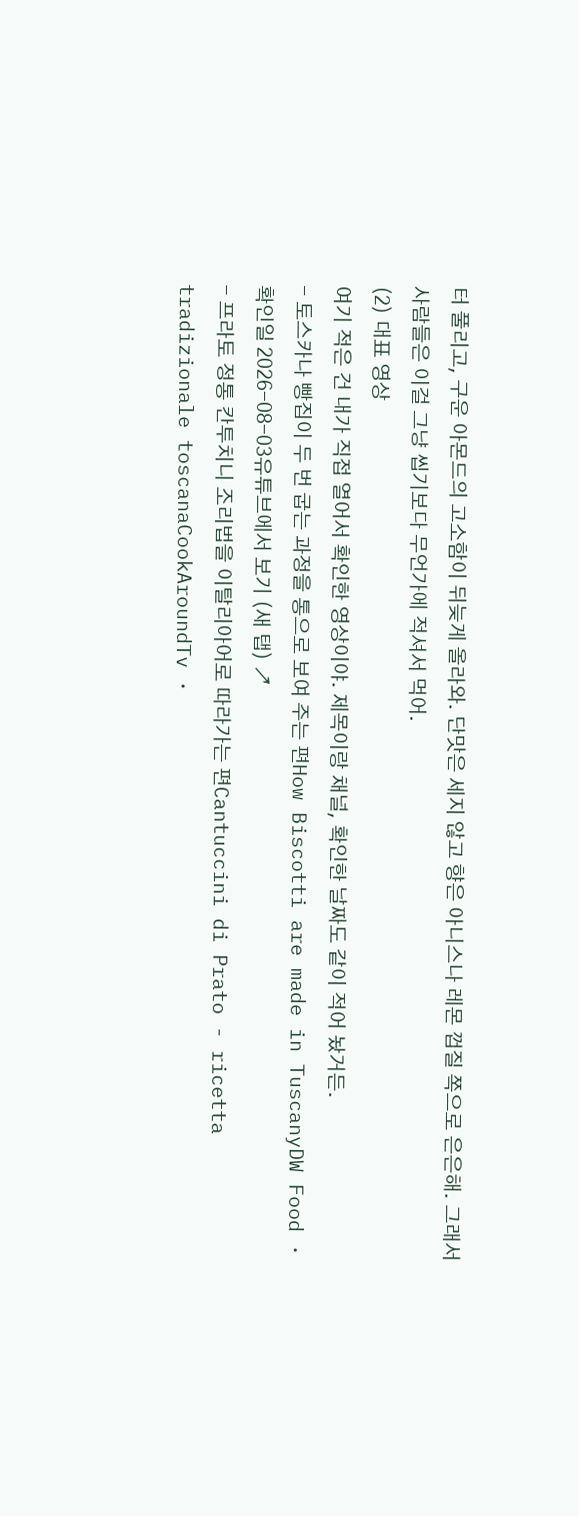터 풀리고, 구운 아몬드의 고소함이 뒤늦게 올라와. 단맛은 세지 않고 향은 아니스나 레몬 껍질 쪽으로 은은해. 그래서 사람들은 이걸 그냥 씹기보다 무언가에 적셔서 먹어.
(2) 대표 영상
여기 적은 건 내가 직접 열어서 확인한 영상이야. 제목이랑 채널, 확인한 날짜도 같이 적어 놨거든.
- 토스카나 빵집이 두 번 굽는 과정을 통으로 보여 주는 편How Biscotti are made in TuscanyDW Food · 확인일 2026-08-03유튜브에서 보기 (새 탭) ↗
- 프라토 정통 칸투치니 조리법을 이탈리아어로 따라가는 편Cantuccini di Prato - ricetta tradizionale toscanaCookAroundTv ·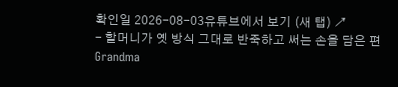확인일 2026-08-03유튜브에서 보기 (새 탭) ↗
- 할머니가 옛 방식 그대로 반죽하고 써는 손을 담은 편Grandma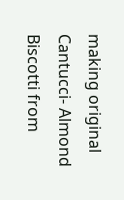making original Cantucci- Almond Biscotti from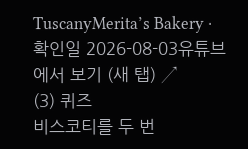TuscanyMerita’s Bakery · 확인일 2026-08-03유튜브에서 보기 (새 탭) ↗
(3) 퀴즈
비스코티를 두 번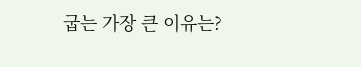굽는 가장 큰 이유는?